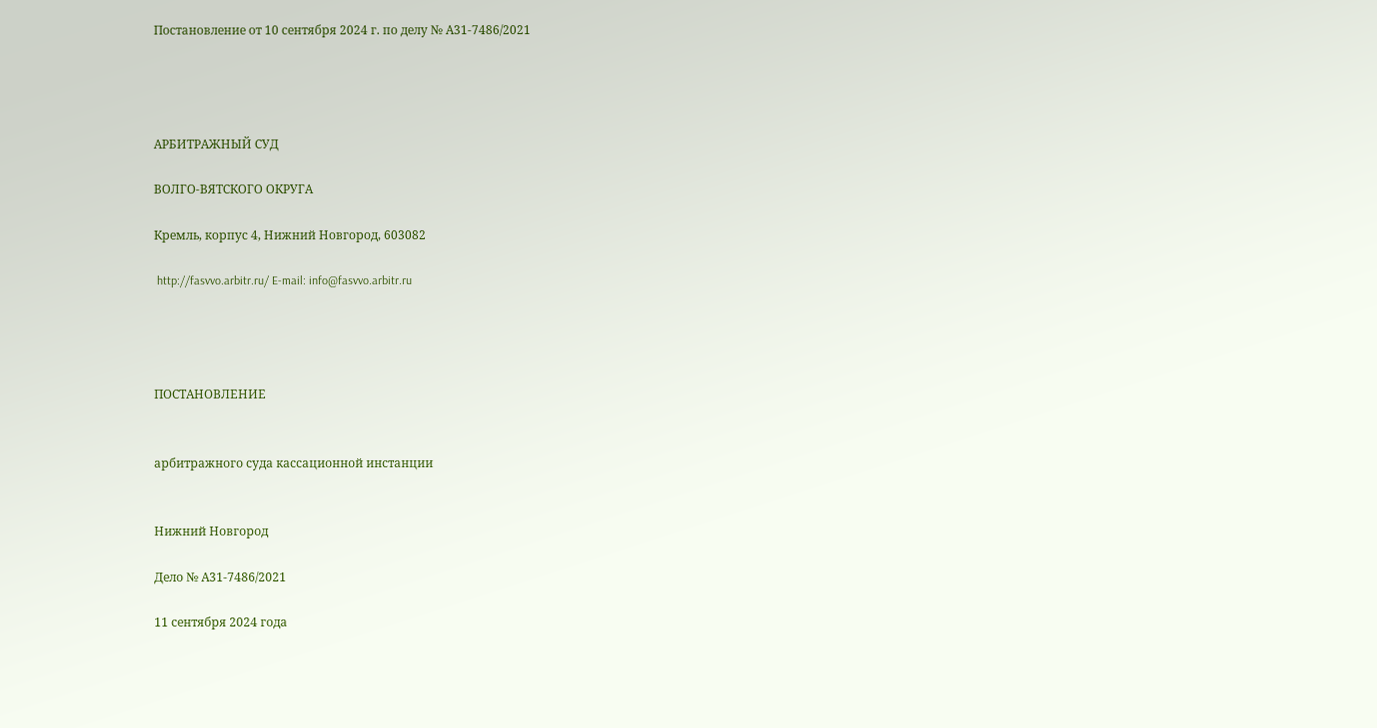Постановление от 10 сентября 2024 г. по делу № А31-7486/2021




АРБИТРАЖНЫЙ СУД

ВОЛГО-ВЯТСКОГО ОКРУГА

Кремль, корпус 4, Нижний Новгород, 603082

 http://fasvvo.arbitr.ru/ E-mail: info@fasvvo.arbitr.ru




ПОСТАНОВЛЕНИЕ


арбитражного суда кассационной инстанции


Нижний Новгород

Дело № А31-7486/2021

11 сентября 2024 года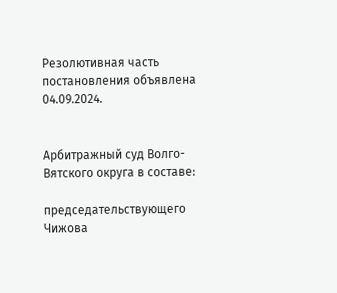Резолютивная часть постановления объявлена 04.09.2024.


Арбитражный суд Волго-Вятского округа в составе:

председательствующего Чижова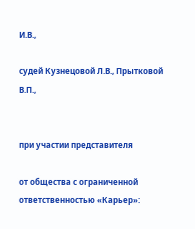И.В.,

судей Кузнецовой Л.В., Прытковой В.П.,


при участии представителя

от общества с ограниченной ответственностью «Карьер»: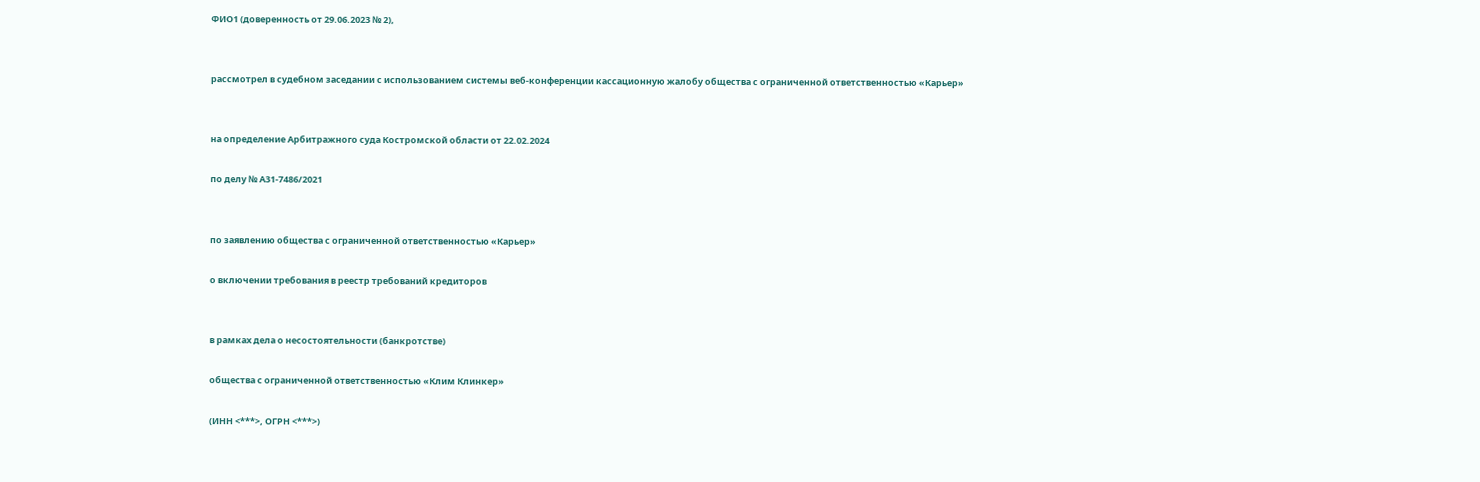ФИО1 (доверенность от 29.06.2023 № 2),


рассмотрел в судебном заседании с использованием системы веб-конференции кассационную жалобу общества с ограниченной ответственностью «Карьер»


на определение Арбитражного суда Костромской области от 22.02.2024

по делу № А31-7486/2021


по заявлению общества с ограниченной ответственностью «Карьер»

о включении требования в реестр требований кредиторов


в рамках дела о несостоятельности (банкротстве)

общества с ограниченной ответственностью «Клим Клинкер»

(ИНН <***>, ОГРН <***>)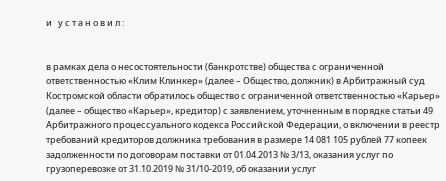и   у с т а н о в и л :


в рамках дела о несостоятельности (банкротстве) общества с ограниченной ответственностью «Клим Клинкер» (далее – Общество, должник) в Арбитражный суд Костромской области обратилось общество с ограниченной ответственностью «Карьер» (далее – общество «Карьер», кредитор) с заявлением, уточненным в порядке статьи 49 Арбитражного процессуального кодекса Российской Федерации, о включении в реестр требований кредиторов должника требования в размере 14 081 105 рублей 77 копеек задолженности по договорам поставки от 01.04.2013 № 3/13, оказания услуг по грузоперевозке от 31.10.2019 № 31/10-2019, об оказании услуг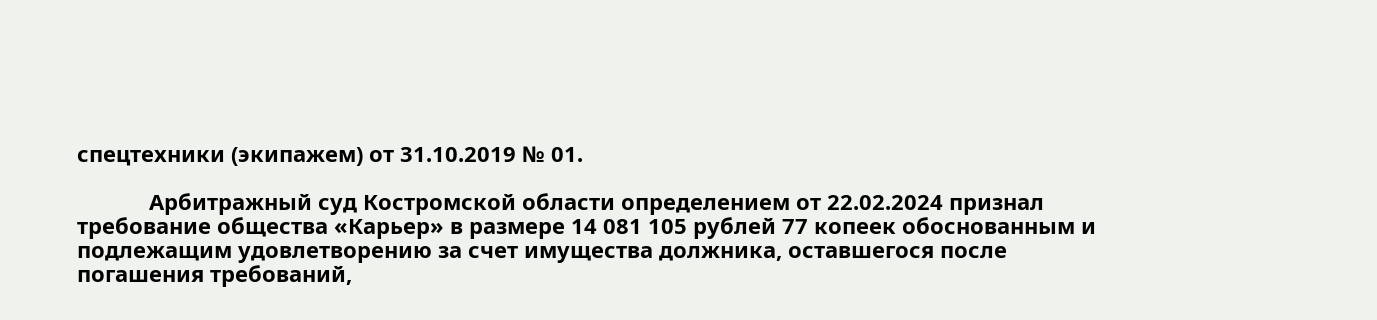спецтехники (экипажем) от 31.10.2019 № 01.

            Арбитражный суд Костромской области определением от 22.02.2024 признал требование общества «Карьер» в размере 14 081 105 рублей 77 копеек обоснованным и подлежащим удовлетворению за счет имущества должника, оставшегося после погашения требований,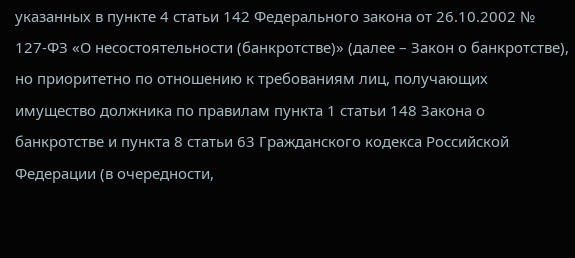указанных в пункте 4 статьи 142 Федерального закона от 26.10.2002 № 127-ФЗ «О несостоятельности (банкротстве)» (далее – Закон о банкротстве), но приоритетно по отношению к требованиям лиц, получающих имущество должника по правилам пункта 1 статьи 148 Закона о банкротстве и пункта 8 статьи 63 Гражданского кодекса Российской Федерации (в очередности,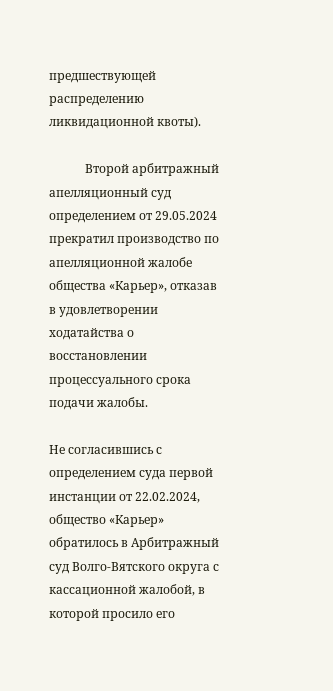предшествующей распределению ликвидационной квоты).

            Второй арбитражный апелляционный суд определением от 29.05.2024 прекратил производство по апелляционной жалобе общества «Карьер», отказав в удовлетворении ходатайства о восстановлении процессуального срока подачи жалобы.

Не согласившись с определением суда первой инстанции от 22.02.2024, общество «Карьер» обратилось в Арбитражный суд Волго-Вятского округа с кассационной жалобой, в которой просило его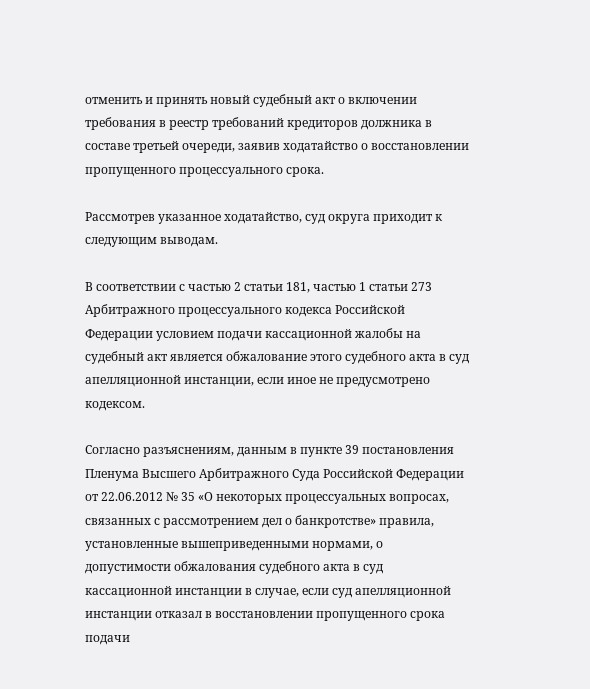отменить и принять новый судебный акт о включении требования в реестр требований кредиторов должника в составе третьей очереди, заявив ходатайство о восстановлении пропущенного процессуального срока.

Рассмотрев указанное ходатайство, суд округа приходит к следующим выводам.

В соответствии с частью 2 статьи 181, частью 1 статьи 273 Арбитражного процессуального кодекса Российской Федерации условием подачи кассационной жалобы на судебный акт является обжалование этого судебного акта в суд апелляционной инстанции, если иное не предусмотрено кодексом.

Согласно разъяснениям, данным в пункте 39 постановления Пленума Высшего Арбитражного Суда Российской Федерации от 22.06.2012 № 35 «О некоторых процессуальных вопросах, связанных с рассмотрением дел о банкротстве» правила, установленные вышеприведенными нормами, о допустимости обжалования судебного акта в суд кассационной инстанции в случае, если суд апелляционной инстанции отказал в восстановлении пропущенного срока подачи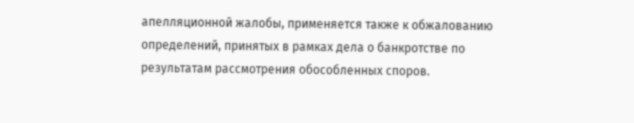апелляционной жалобы, применяется также к обжалованию определений, принятых в рамках дела о банкротстве по результатам рассмотрения обособленных споров.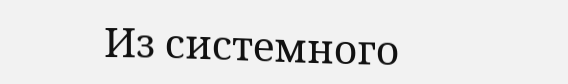Из системного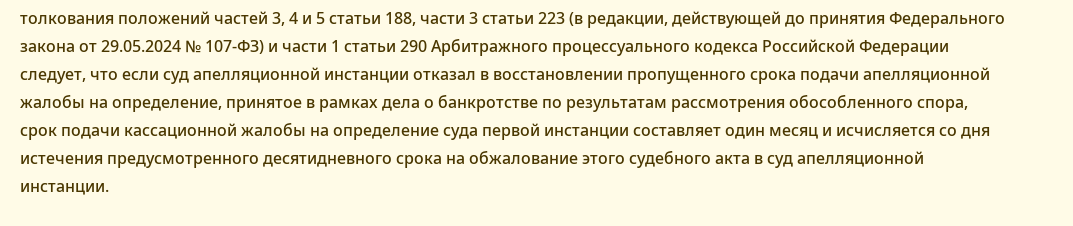толкования положений частей 3, 4 и 5 статьи 188, части 3 статьи 223 (в редакции, действующей до принятия Федерального закона от 29.05.2024 № 107-ФЗ) и части 1 статьи 290 Арбитражного процессуального кодекса Российской Федерации следует, что если суд апелляционной инстанции отказал в восстановлении пропущенного срока подачи апелляционной жалобы на определение, принятое в рамках дела о банкротстве по результатам рассмотрения обособленного спора, срок подачи кассационной жалобы на определение суда первой инстанции составляет один месяц и исчисляется со дня истечения предусмотренного десятидневного срока на обжалование этого судебного акта в суд апелляционной инстанции.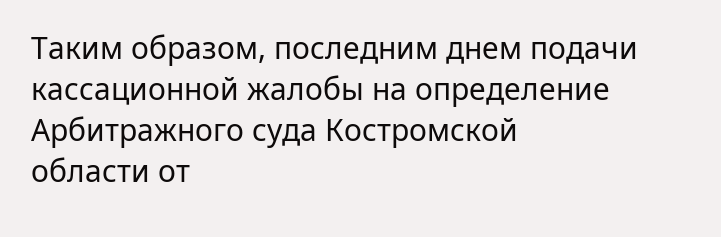Таким образом, последним днем подачи кассационной жалобы на определение Арбитражного суда Костромской области от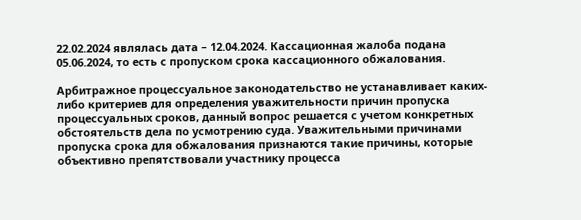22.02.2024 являлась дата – 12.04.2024. Кассационная жалоба подана 05.06.2024, то есть с пропуском срока кассационного обжалования.

Арбитражное процессуальное законодательство не устанавливает каких-либо критериев для определения уважительности причин пропуска процессуальных сроков, данный вопрос решается с учетом конкретных обстоятельств дела по усмотрению суда. Уважительными причинами пропуска срока для обжалования признаются такие причины, которые объективно препятствовали участнику процесса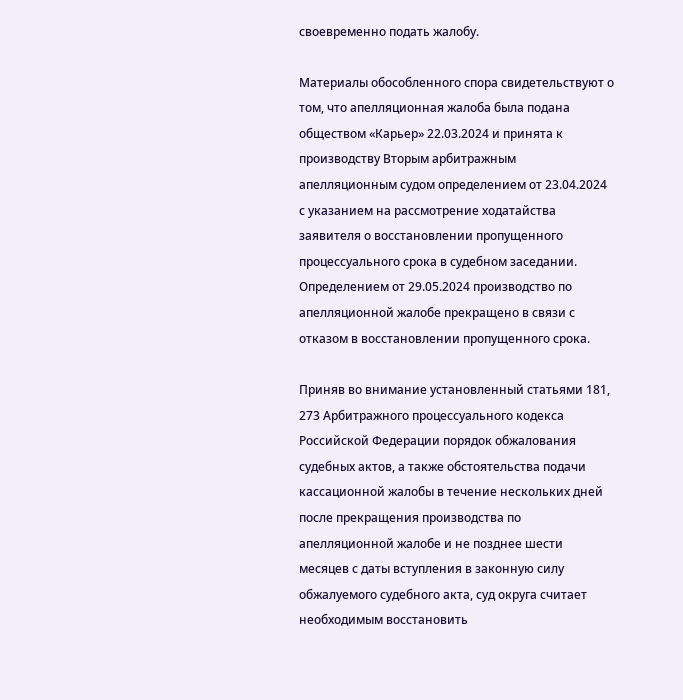своевременно подать жалобу.

Материалы обособленного спора свидетельствуют о том, что апелляционная жалоба была подана обществом «Карьер» 22.03.2024 и принята к производству Вторым арбитражным апелляционным судом определением от 23.04.2024 с указанием на рассмотрение ходатайства заявителя о восстановлении пропущенного процессуального срока в судебном заседании. Определением от 29.05.2024 производство по апелляционной жалобе прекращено в связи с отказом в восстановлении пропущенного срока.

Приняв во внимание установленный статьями 181, 273 Арбитражного процессуального кодекса Российской Федерации порядок обжалования судебных актов, а также обстоятельства подачи кассационной жалобы в течение нескольких дней после прекращения производства по апелляционной жалобе и не позднее шести месяцев с даты вступления в законную силу обжалуемого судебного акта, суд округа считает необходимым восстановить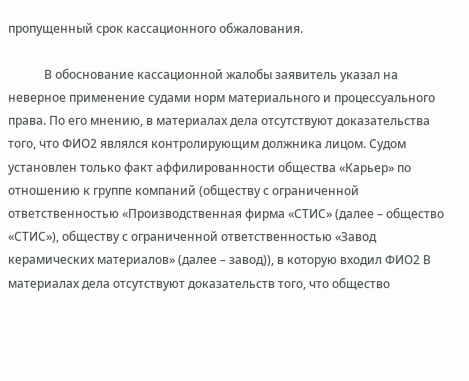пропущенный срок кассационного обжалования.

            В обоснование кассационной жалобы заявитель указал на неверное применение судами норм материального и процессуального права. По его мнению, в материалах дела отсутствуют доказательства того, что ФИО2 являлся контролирующим должника лицом. Судом установлен только факт аффилированности общества «Карьер» по отношению к группе компаний (обществу с ограниченной ответственностью «Производственная фирма «СТИС» (далее – общество «СТИС»), обществу с ограниченной ответственностью «Завод керамических материалов» (далее – завод)), в которую входил ФИО2 В материалах дела отсутствуют доказательств того, что общество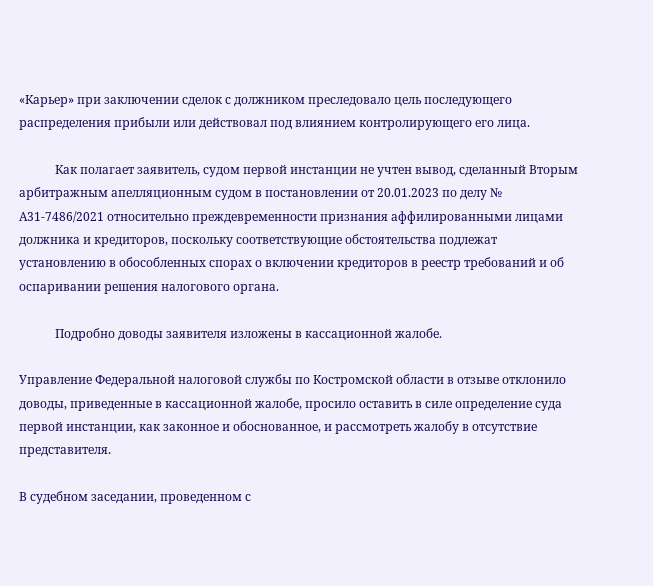«Карьер» при заключении сделок с должником преследовало цель последующего распределения прибыли или действовал под влиянием контролирующего его лица.

            Как полагает заявитель, судом первой инстанции не учтен вывод, сделанный Вторым арбитражным апелляционным судом в постановлении от 20.01.2023 по делу № А31-7486/2021 относительно преждевременности признания аффилированными лицами должника и кредиторов, поскольку соответствующие обстоятельства подлежат установлению в обособленных спорах о включении кредиторов в реестр требований и об оспаривании решения налогового органа.

            Подробно доводы заявителя изложены в кассационной жалобе.

Управление Федеральной налоговой службы по Костромской области в отзыве отклонило доводы, приведенные в кассационной жалобе, просило оставить в силе определение суда первой инстанции, как законное и обоснованное, и рассмотреть жалобу в отсутствие представителя.

В судебном заседании, проведенном с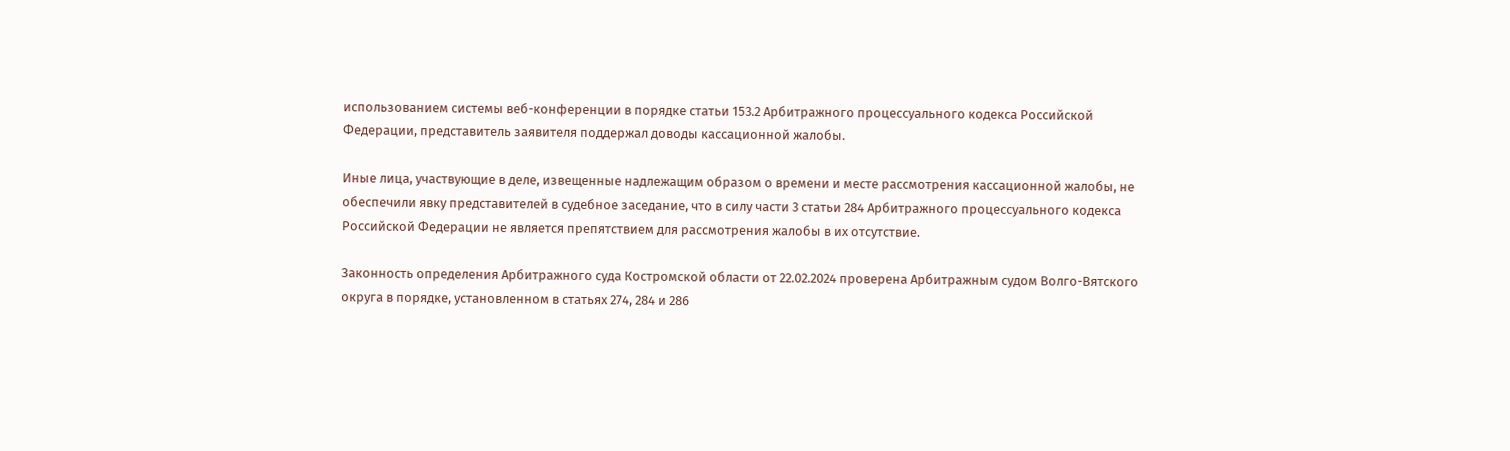использованием системы веб-конференции в порядке статьи 153.2 Арбитражного процессуального кодекса Российской Федерации, представитель заявителя поддержал доводы кассационной жалобы.

Иные лица, участвующие в деле, извещенные надлежащим образом о времени и месте рассмотрения кассационной жалобы, не обеспечили явку представителей в судебное заседание, что в силу части 3 статьи 284 Арбитражного процессуального кодекса Российской Федерации не является препятствием для рассмотрения жалобы в их отсутствие.

Законность определения Арбитражного суда Костромской области от 22.02.2024 проверена Арбитражным судом Волго-Вятского округа в порядке, установленном в статьях 274, 284 и 286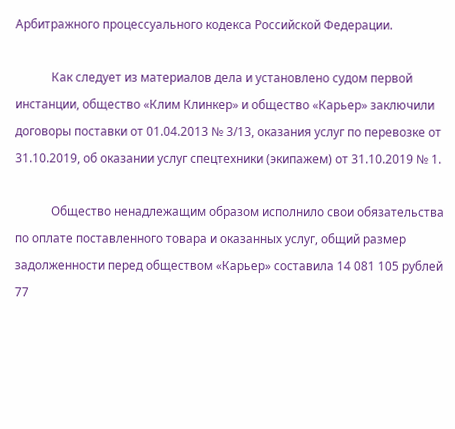Арбитражного процессуального кодекса Российской Федерации.

            Как следует из материалов дела и установлено судом первой инстанции, общество «Клим Клинкер» и общество «Карьер» заключили договоры поставки от 01.04.2013 № 3/13, оказания услуг по перевозке от 31.10.2019, об оказании услуг спецтехники (экипажем) от 31.10.2019 № 1.

            Общество ненадлежащим образом исполнило свои обязательства по оплате поставленного товара и оказанных услуг, общий размер задолженности перед обществом «Карьер» составила 14 081 105 рублей 77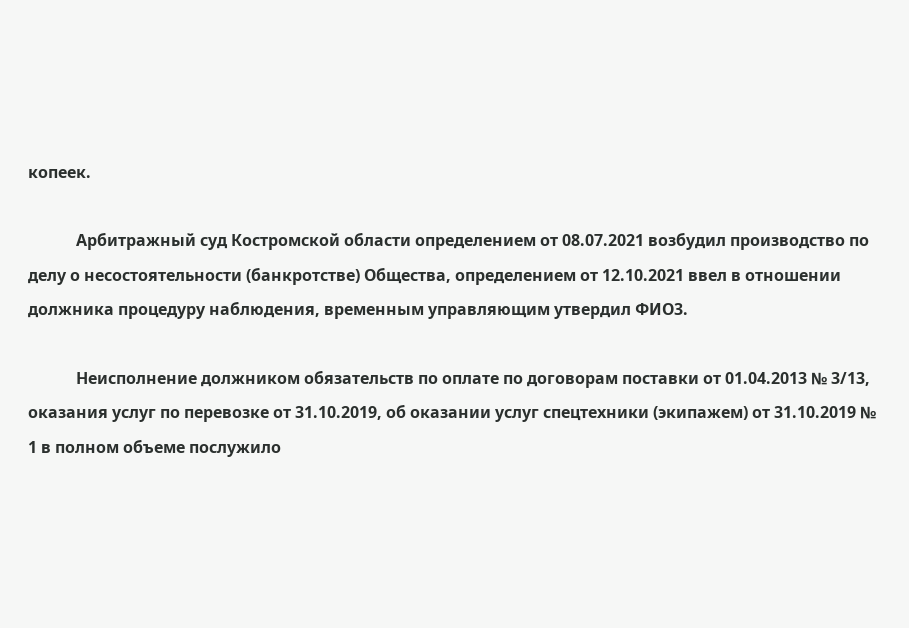копеек.

            Арбитражный суд Костромской области определением от 08.07.2021 возбудил производство по делу о несостоятельности (банкротстве) Общества, определением от 12.10.2021 ввел в отношении должника процедуру наблюдения, временным управляющим утвердил ФИО3.

            Неисполнение должником обязательств по оплате по договорам поставки от 01.04.2013 № 3/13, оказания услуг по перевозке от 31.10.2019, об оказании услуг спецтехники (экипажем) от 31.10.2019 № 1 в полном объеме послужило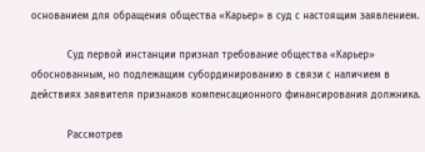основанием для обращения общества «Карьер» в суд с настоящим заявлением.

            Суд первой инстанции признал требование общества «Карьер» обоснованным, но подлежащим субординированию в связи с наличием в действиях заявителя признаков компенсационного финансирования должника.

            Рассмотрев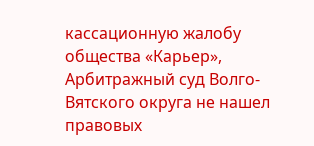кассационную жалобу общества «Карьер», Арбитражный суд Волго-Вятского округа не нашел правовых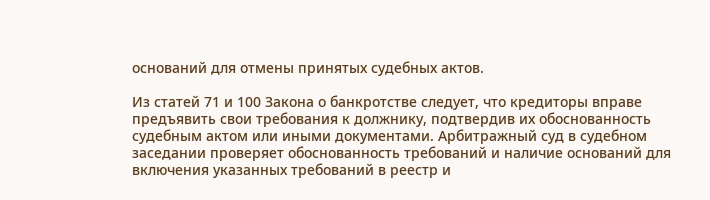оснований для отмены принятых судебных актов.

Из статей 71 и 100 Закона о банкротстве следует, что кредиторы вправе предъявить свои требования к должнику, подтвердив их обоснованность судебным актом или иными документами. Арбитражный суд в судебном заседании проверяет обоснованность требований и наличие оснований для включения указанных требований в реестр и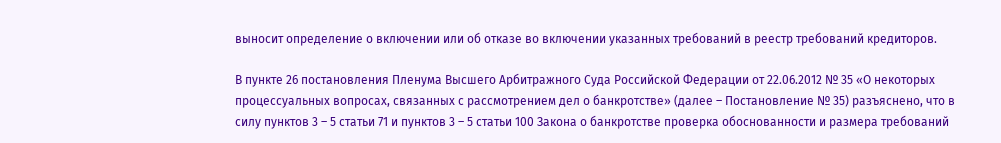выносит определение о включении или об отказе во включении указанных требований в реестр требований кредиторов.

В пункте 26 постановления Пленума Высшего Арбитражного Суда Российской Федерации от 22.06.2012 № 35 «О некоторых процессуальных вопросах, связанных с рассмотрением дел о банкротстве» (далее – Постановление № 35) разъяснено, что в силу пунктов 3 – 5 статьи 71 и пунктов 3 – 5 статьи 100 Закона о банкротстве проверка обоснованности и размера требований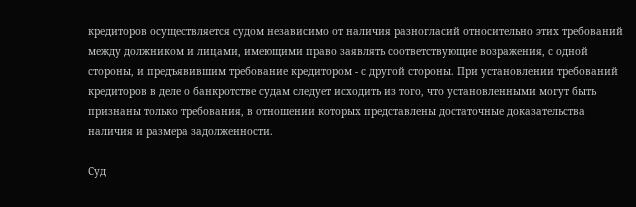кредиторов осуществляется судом независимо от наличия разногласий относительно этих требований между должником и лицами, имеющими право заявлять соответствующие возражения, с одной стороны, и предъявившим требование кредитором - с другой стороны. При установлении требований кредиторов в деле о банкротстве судам следует исходить из того, что установленными могут быть признаны только требования, в отношении которых представлены достаточные доказательства наличия и размера задолженности.

Суд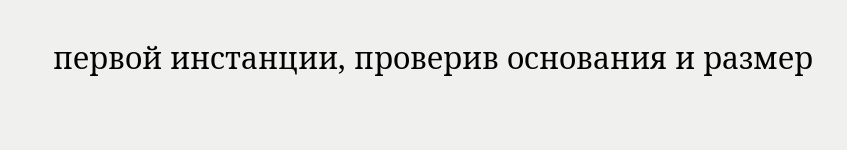первой инстанции, проверив основания и размер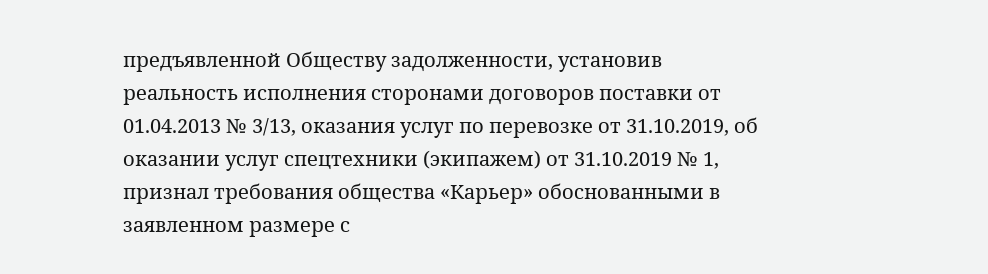предъявленной Обществу задолженности, установив реальность исполнения сторонами договоров поставки от 01.04.2013 № 3/13, оказания услуг по перевозке от 31.10.2019, об оказании услуг спецтехники (экипажем) от 31.10.2019 № 1, признал требования общества «Карьер» обоснованными в заявленном размере с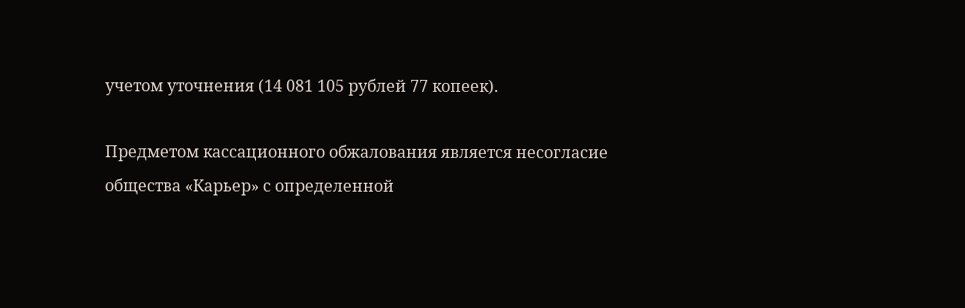учетом уточнения (14 081 105 рублей 77 копеек).

Предметом кассационного обжалования является несогласие общества «Карьер» с определенной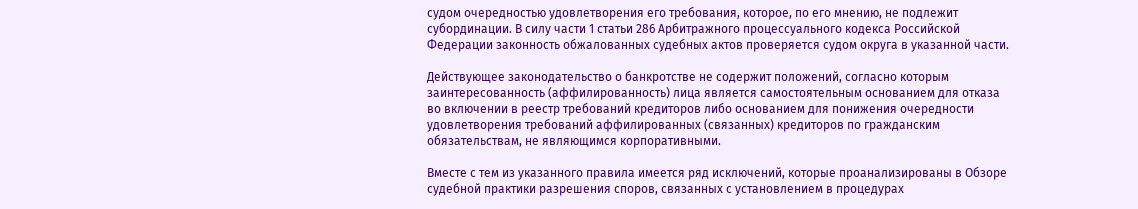судом очередностью удовлетворения его требования, которое, по его мнению, не подлежит субординации. В силу части 1 статьи 286 Арбитражного процессуального кодекса Российской Федерации законность обжалованных судебных актов проверяется судом округа в указанной части.

Действующее законодательство о банкротстве не содержит положений, согласно которым заинтересованность (аффилированность) лица является самостоятельным основанием для отказа во включении в реестр требований кредиторов либо основанием для понижения очередности удовлетворения требований аффилированных (связанных) кредиторов по гражданским обязательствам, не являющимся корпоративными.

Вместе с тем из указанного правила имеется ряд исключений, которые проанализированы в Обзоре судебной практики разрешения споров, связанных с установлением в процедурах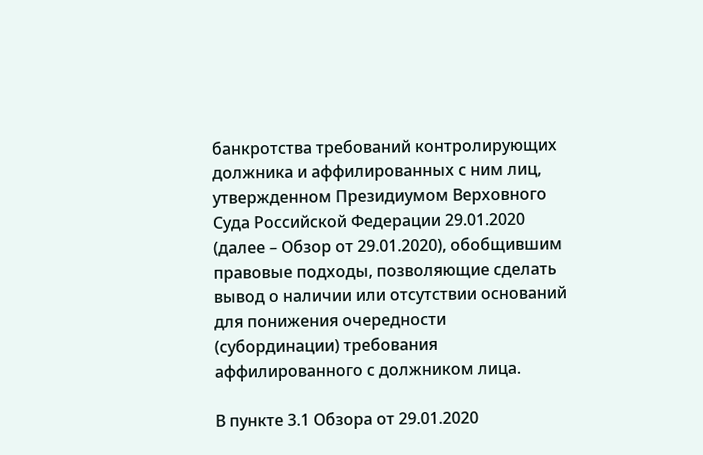банкротства требований контролирующих должника и аффилированных с ним лиц, утвержденном Президиумом Верховного Суда Российской Федерации 29.01.2020 (далее – Обзор от 29.01.2020), обобщившим правовые подходы, позволяющие сделать вывод о наличии или отсутствии оснований для понижения очередности (субординации) требования аффилированного с должником лица.

В пункте 3.1 Обзора от 29.01.2020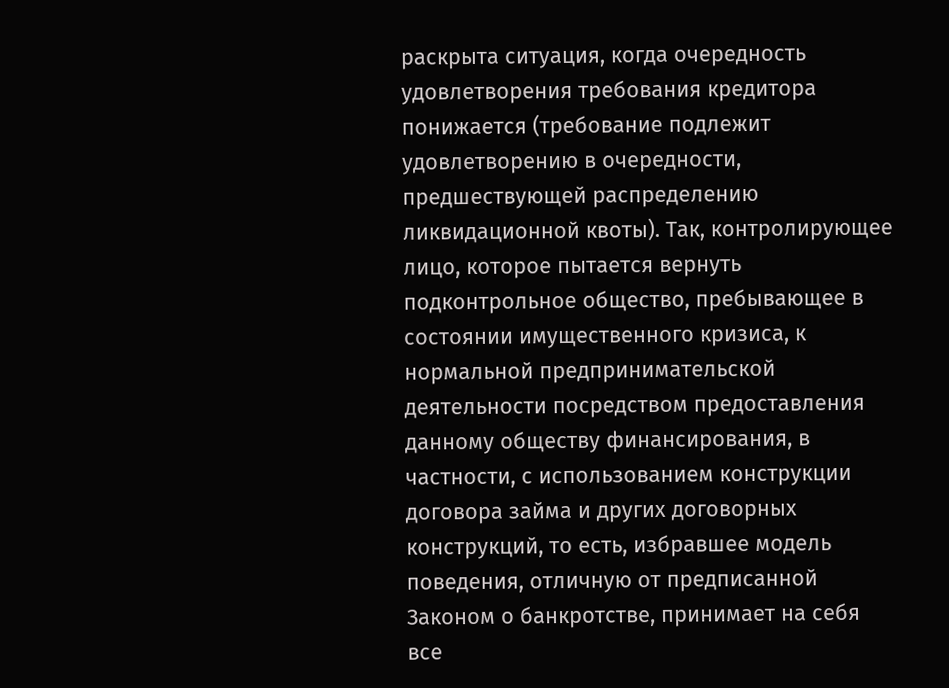раскрыта ситуация, когда очередность удовлетворения требования кредитора понижается (требование подлежит удовлетворению в очередности, предшествующей распределению ликвидационной квоты). Так, контролирующее лицо, которое пытается вернуть подконтрольное общество, пребывающее в состоянии имущественного кризиса, к нормальной предпринимательской деятельности посредством предоставления данному обществу финансирования, в частности, с использованием конструкции договора займа и других договорных конструкций, то есть, избравшее модель поведения, отличную от предписанной Законом о банкротстве, принимает на себя все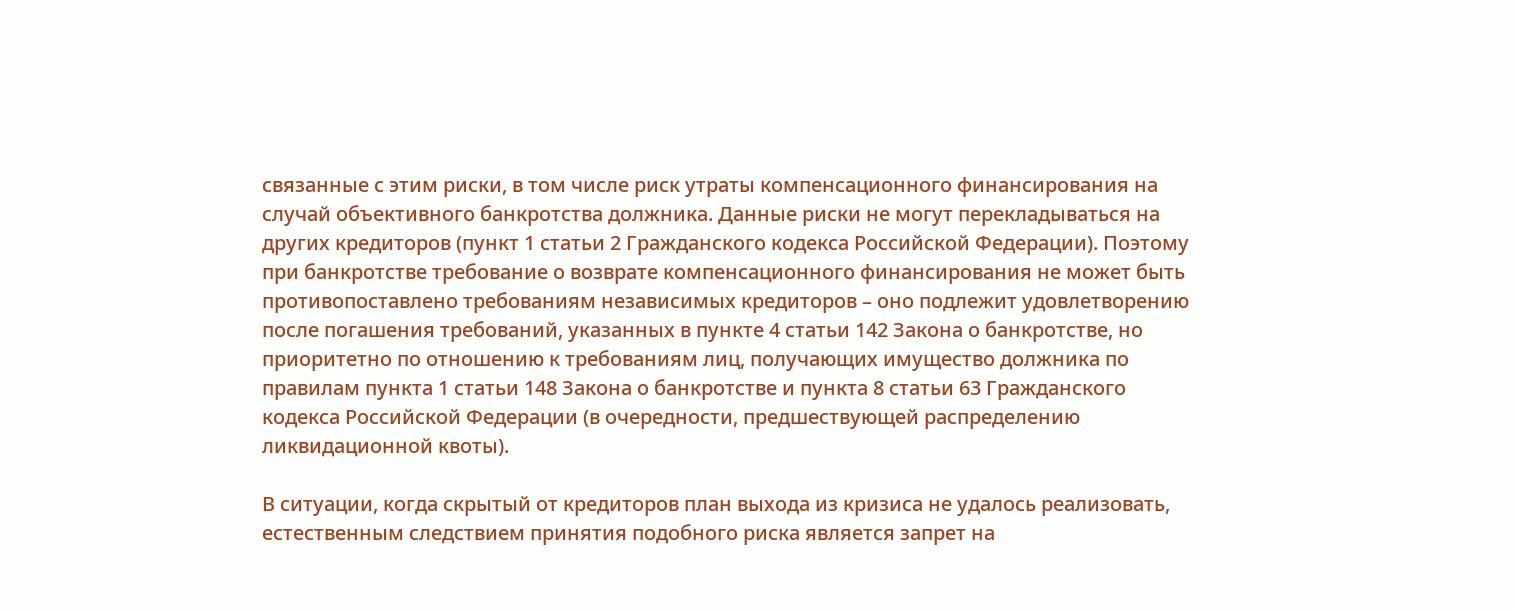связанные с этим риски, в том числе риск утраты компенсационного финансирования на случай объективного банкротства должника. Данные риски не могут перекладываться на других кредиторов (пункт 1 статьи 2 Гражданского кодекса Российской Федерации). Поэтому при банкротстве требование о возврате компенсационного финансирования не может быть противопоставлено требованиям независимых кредиторов – оно подлежит удовлетворению после погашения требований, указанных в пункте 4 статьи 142 Закона о банкротстве, но приоритетно по отношению к требованиям лиц, получающих имущество должника по правилам пункта 1 статьи 148 Закона о банкротстве и пункта 8 статьи 63 Гражданского кодекса Российской Федерации (в очередности, предшествующей распределению ликвидационной квоты).

В ситуации, когда скрытый от кредиторов план выхода из кризиса не удалось реализовать, естественным следствием принятия подобного риска является запрет на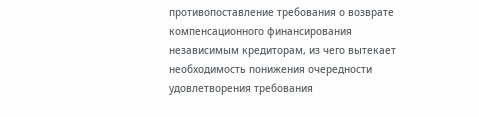противопоставление требования о возврате компенсационного финансирования независимым кредиторам, из чего вытекает необходимость понижения очередности удовлетворения требования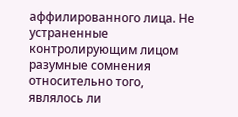аффилированного лица. Не устраненные контролирующим лицом разумные сомнения относительно того, являлось ли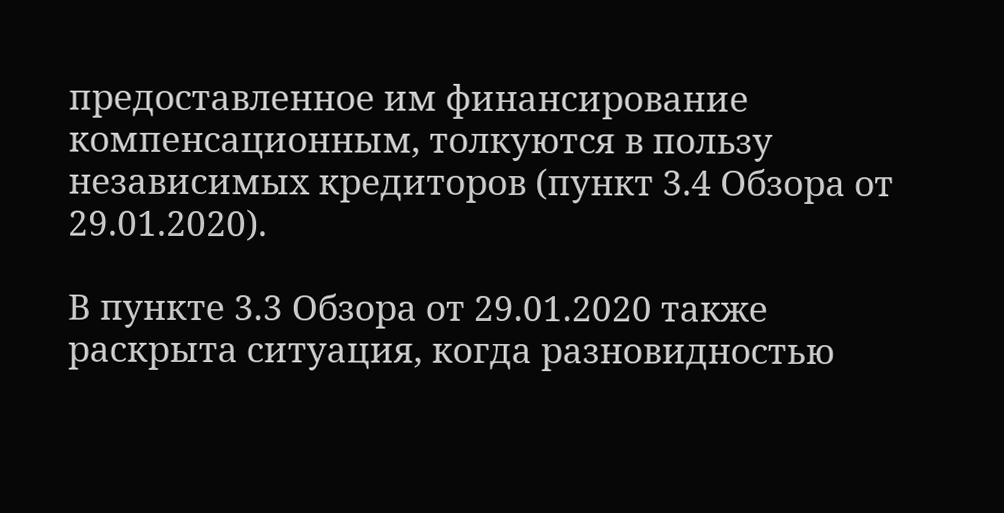предоставленное им финансирование компенсационным, толкуются в пользу независимых кредиторов (пункт 3.4 Обзора от 29.01.2020).

В пункте 3.3 Обзора от 29.01.2020 также раскрыта ситуация, когда разновидностью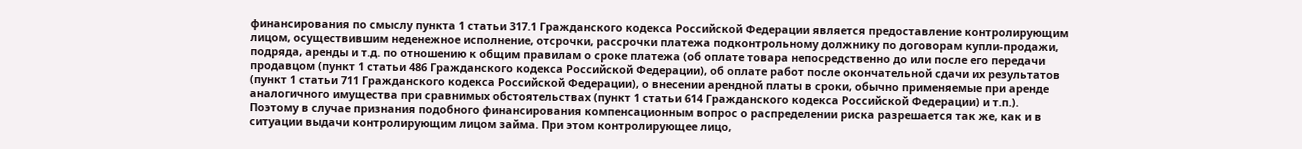финансирования по смыслу пункта 1 статьи 317.1 Гражданского кодекса Российской Федерации является предоставление контролирующим лицом, осуществившим неденежное исполнение, отсрочки, рассрочки платежа подконтрольному должнику по договорам купли-продажи, подряда, аренды и т.д. по отношению к общим правилам о сроке платежа (об оплате товара непосредственно до или после его передачи продавцом (пункт 1 статьи 486 Гражданского кодекса Российской Федерации), об оплате работ после окончательной сдачи их результатов (пункт 1 статьи 711 Гражданского кодекса Российской Федерации), о внесении арендной платы в сроки, обычно применяемые при аренде аналогичного имущества при сравнимых обстоятельствах (пункт 1 статьи 614 Гражданского кодекса Российской Федерации) и т.п.). Поэтому в случае признания подобного финансирования компенсационным вопрос о распределении риска разрешается так же, как и в ситуации выдачи контролирующим лицом займа. При этом контролирующее лицо,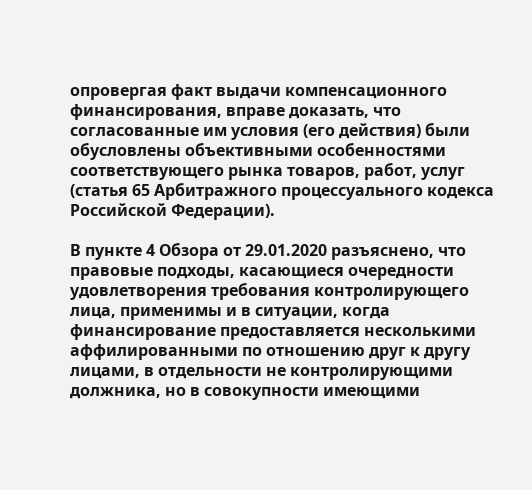опровергая факт выдачи компенсационного финансирования, вправе доказать, что согласованные им условия (его действия) были обусловлены объективными особенностями соответствующего рынка товаров, работ, услуг (статья 65 Арбитражного процессуального кодекса Российской Федерации).

В пункте 4 Обзора от 29.01.2020 разъяснено, что правовые подходы, касающиеся очередности удовлетворения требования контролирующего лица, применимы и в ситуации, когда финансирование предоставляется несколькими аффилированными по отношению друг к другу лицами, в отдельности не контролирующими должника, но в совокупности имеющими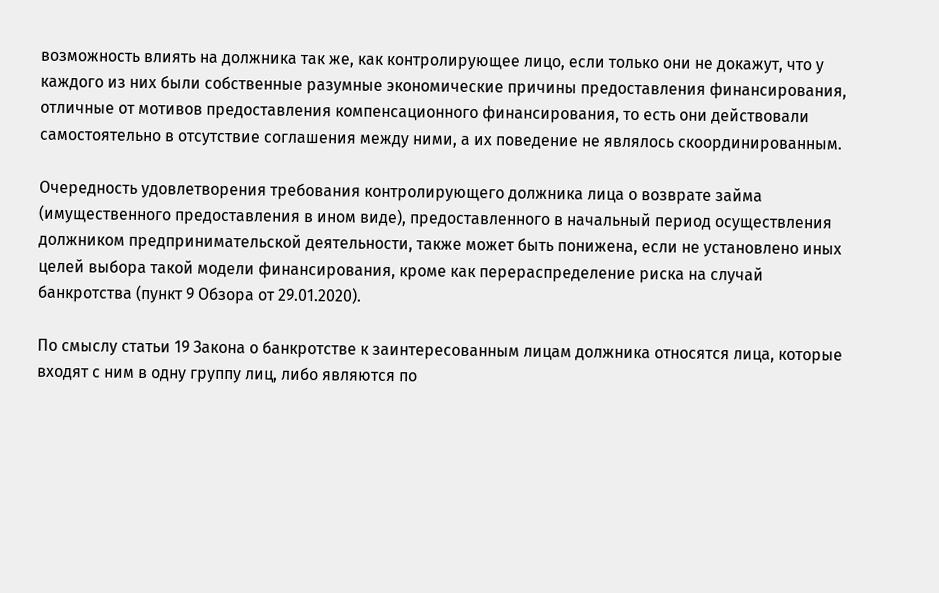возможность влиять на должника так же, как контролирующее лицо, если только они не докажут, что у каждого из них были собственные разумные экономические причины предоставления финансирования, отличные от мотивов предоставления компенсационного финансирования, то есть они действовали самостоятельно в отсутствие соглашения между ними, а их поведение не являлось скоординированным.

Очередность удовлетворения требования контролирующего должника лица о возврате займа (имущественного предоставления в ином виде), предоставленного в начальный период осуществления должником предпринимательской деятельности, также может быть понижена, если не установлено иных целей выбора такой модели финансирования, кроме как перераспределение риска на случай банкротства (пункт 9 Обзора от 29.01.2020).

По смыслу статьи 19 Закона о банкротстве к заинтересованным лицам должника относятся лица, которые входят с ним в одну группу лиц, либо являются по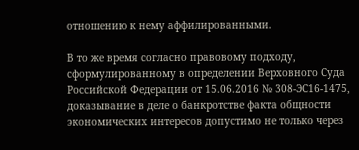отношению к нему аффилированными.

В то же время согласно правовому подходу, сформулированному в определении Верховного Суда Российской Федерации от 15.06.2016 № 308-ЭС16-1475, доказывание в деле о банкротстве факта общности экономических интересов допустимо не только через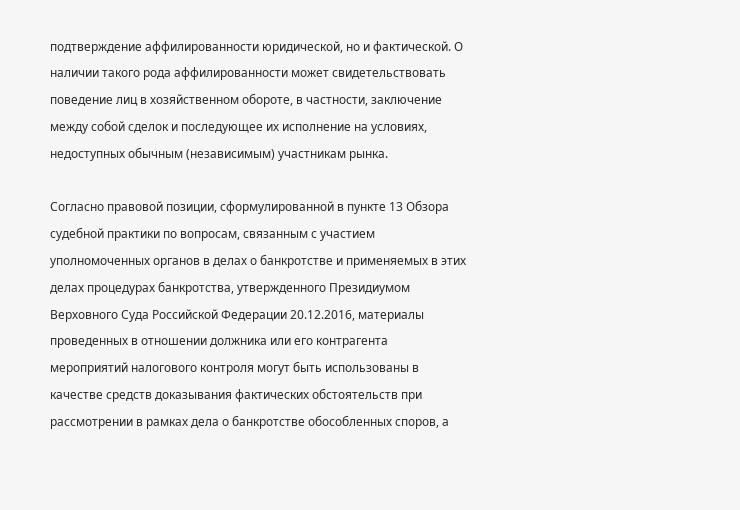подтверждение аффилированности юридической, но и фактической. О наличии такого рода аффилированности может свидетельствовать поведение лиц в хозяйственном обороте, в частности, заключение между собой сделок и последующее их исполнение на условиях, недоступных обычным (независимым) участникам рынка.

Согласно правовой позиции, сформулированной в пункте 13 Обзора судебной практики по вопросам, связанным с участием уполномоченных органов в делах о банкротстве и применяемых в этих делах процедурах банкротства, утвержденного Президиумом Верховного Суда Российской Федерации 20.12.2016, материалы проведенных в отношении должника или его контрагента мероприятий налогового контроля могут быть использованы в качестве средств доказывания фактических обстоятельств при рассмотрении в рамках дела о банкротстве обособленных споров, а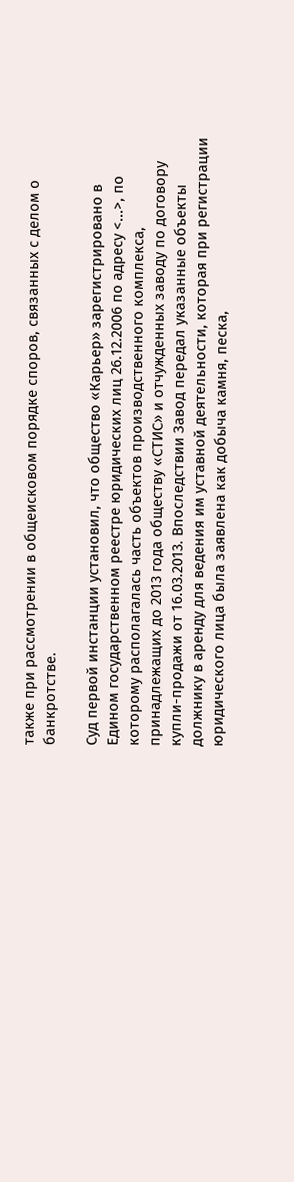также при рассмотрении в общеисковом порядке споров, связанных с делом о банкротстве.

Суд первой инстанции установил, что общество «Карьер» зарегистрировано в Едином государственном реестре юридических лиц 26.12.2006 по адресу <...>, по которому располагалась часть объектов производственного комплекса, принадлежащих до 2013 года обществу «СТИС» и отчужденных заводу по договору купли-продажи от 16.03.2013. Впоследствии Завод передал указанные объекты должнику в аренду для ведения им уставной деятельности, которая при регистрации юридического лица была заявлена как добыча камня, песка,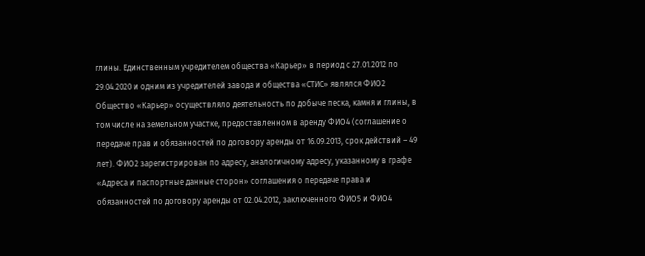глины. Единственным учредителем общества «Карьер» в период с 27.01.2012 по 29.04.2020 и одним из учредителей завода и общества «СТИС» являлся ФИО2 Общество «Карьер» осуществляло деятельность по добыче песка, камня и глины, в том числе на земельном участке, предоставленном в аренду ФИО4 (соглашение о передаче прав и обязанностей по договору аренды от 16.09.2013, срок действий – 49 лет). ФИО2 зарегистрирован по адресу, аналогичному адресу, указанному в графе «Адреса и паспортные данные сторон» соглашения о передаче права и обязанностей по договору аренды от 02.04.2012, заключенного ФИО5 и ФИО4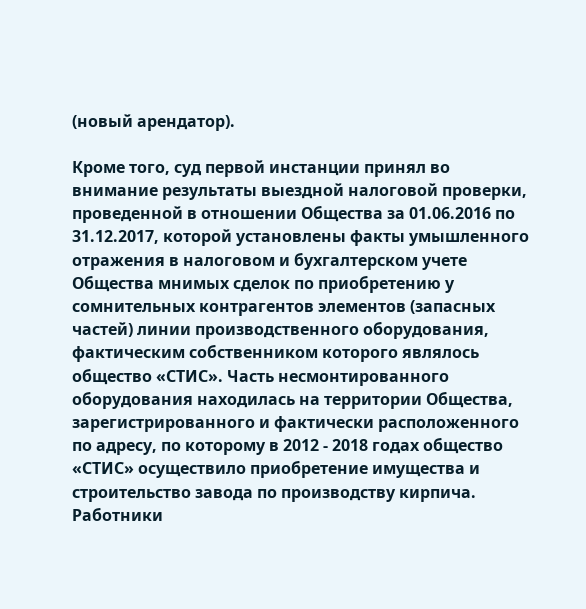(новый арендатор).

Кроме того, суд первой инстанции принял во внимание результаты выездной налоговой проверки, проведенной в отношении Общества за 01.06.2016 по 31.12.2017, которой установлены факты умышленного отражения в налоговом и бухгалтерском учете Общества мнимых сделок по приобретению у сомнительных контрагентов элементов (запасных частей) линии производственного оборудования, фактическим собственником которого являлось общество «СТИС». Часть несмонтированного оборудования находилась на территории Общества, зарегистрированного и фактически расположенного по адресу, по которому в 2012 - 2018 годах общество «СТИС» осуществило приобретение имущества и строительство завода по производству кирпича. Работники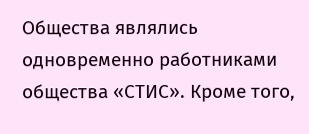Общества являлись одновременно работниками общества «СТИС». Кроме того,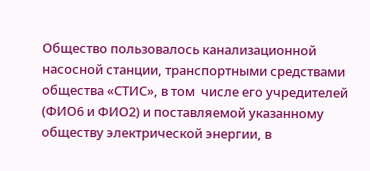Общество пользовалось канализационной насосной станции, транспортными средствами общества «СТИС», в том  числе его учредителей (ФИО6 и ФИО2) и поставляемой указанному обществу электрической энергии, в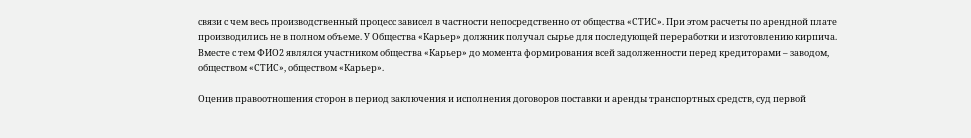связи с чем весь производственный процесс зависел в частности непосредственно от общества «СТИС». При этом расчеты по арендной плате производились не в полном объеме. У Общества «Карьер» должник получал сырье для последующей переработки и изготовлению кирпича. Вместе с тем ФИО2 являлся участником общества «Карьер» до момента формирования всей задолженности перед кредиторами – заводом, обществом «СТИС», обществом «Карьер».

Оценив правоотношения сторон в период заключения и исполнения договоров поставки и аренды транспортных средств, суд первой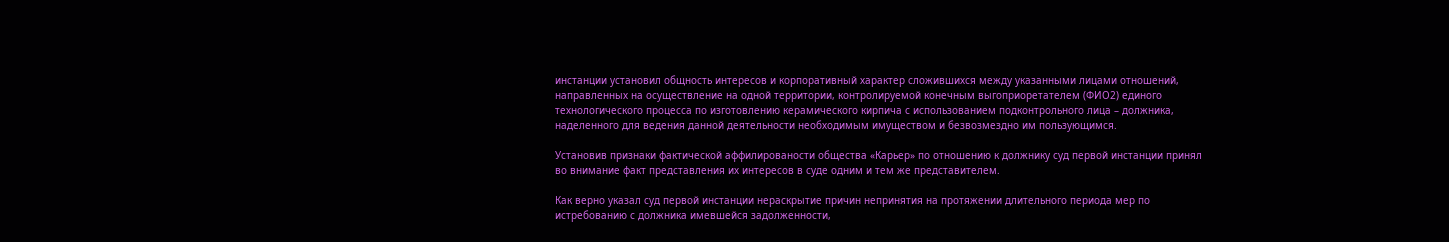инстанции установил общность интересов и корпоративный характер сложившихся между указанными лицами отношений, направленных на осуществление на одной территории, контролируемой конечным выгоприоретателем (ФИО2) единого технологического процесса по изготовлению керамического кирпича с использованием подконтрольного лица – должника, наделенного для ведения данной деятельности необходимым имуществом и безвозмездно им пользующимся.

Установив признаки фактической аффилированости общества «Карьер» по отношению к должнику суд первой инстанции принял во внимание факт представления их интересов в суде одним и тем же представителем.

Как верно указал суд первой инстанции нераскрытие причин непринятия на протяжении длительного периода мер по истребованию с должника имевшейся задолженности,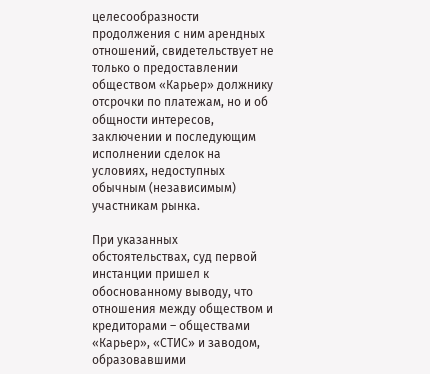целесообразности продолжения с ним арендных отношений, свидетельствует не только о предоставлении обществом «Карьер» должнику отсрочки по платежам, но и об общности интересов, заключении и последующим исполнении сделок на условиях, недоступных обычным (независимым) участникам рынка.

При указанных обстоятельствах, суд первой инстанции пришел к обоснованному выводу, что отношения между обществом и кредиторами – обществами «Карьер», «СТИС» и заводом, образовавшими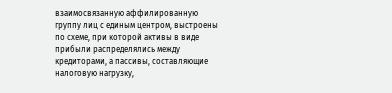взаимосвязанную аффилированную группу лиц с единым центром, выстроены по схеме, при которой активы в виде прибыли распределялись между кредиторами, а пассивы, составляющие налоговую нагрузку,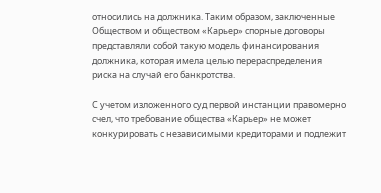относились на должника. Таким образом, заключенные Обществом и обществом «Карьер» спорные договоры представляли собой такую модель финансирования должника, которая имела целью перераспределения риска на случай его банкротства.

С учетом изложенного суд первой инстанции правомерно счел, что требование общества «Карьер» не может конкурировать с независимыми кредиторами и подлежит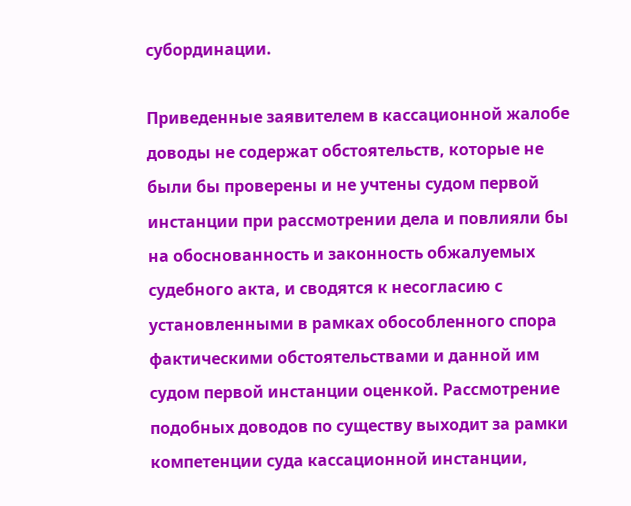субординации.

Приведенные заявителем в кассационной жалобе доводы не содержат обстоятельств, которые не были бы проверены и не учтены судом первой инстанции при рассмотрении дела и повлияли бы на обоснованность и законность обжалуемых судебного акта, и сводятся к несогласию с установленными в рамках обособленного спора фактическими обстоятельствами и данной им судом первой инстанции оценкой. Рассмотрение подобных доводов по существу выходит за рамки компетенции суда кассационной инстанции,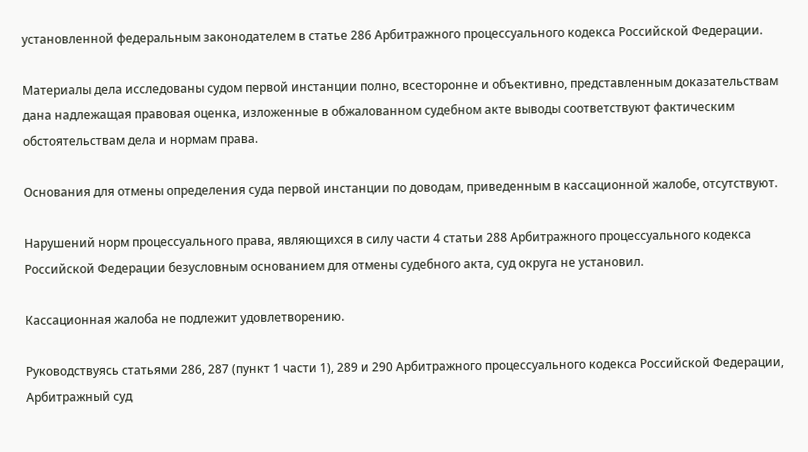установленной федеральным законодателем в статье 286 Арбитражного процессуального кодекса Российской Федерации.

Материалы дела исследованы судом первой инстанции полно, всесторонне и объективно, представленным доказательствам дана надлежащая правовая оценка, изложенные в обжалованном судебном акте выводы соответствуют фактическим обстоятельствам дела и нормам права.

Основания для отмены определения суда первой инстанции по доводам, приведенным в кассационной жалобе, отсутствуют.

Нарушений норм процессуального права, являющихся в силу части 4 статьи 288 Арбитражного процессуального кодекса Российской Федерации безусловным основанием для отмены судебного акта, суд округа не установил.

Кассационная жалоба не подлежит удовлетворению.

Руководствуясь статьями 286, 287 (пункт 1 части 1), 289 и 290 Арбитражного процессуального кодекса Российской Федерации, Арбитражный суд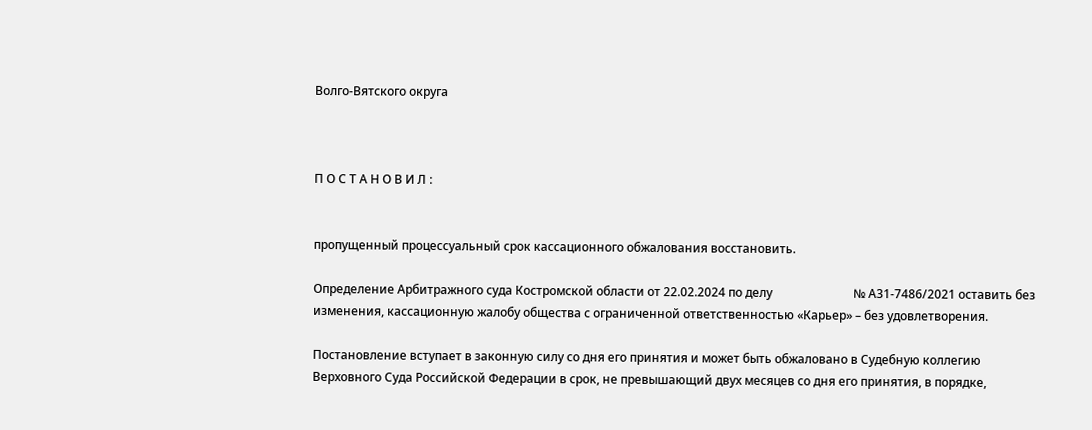Волго-Вятского округа



П О С Т А Н О В И Л :


пропущенный процессуальный срок кассационного обжалования восстановить.

Определение Арбитражного суда Костромской области от 22.02.2024 по делу                           № А31-7486/2021 оставить без изменения, кассационную жалобу общества с ограниченной ответственностью «Карьер» – без удовлетворения.

Постановление вступает в законную силу со дня его принятия и может быть обжаловано в Судебную коллегию Верховного Суда Российской Федерации в срок, не превышающий двух месяцев со дня его принятия, в порядке,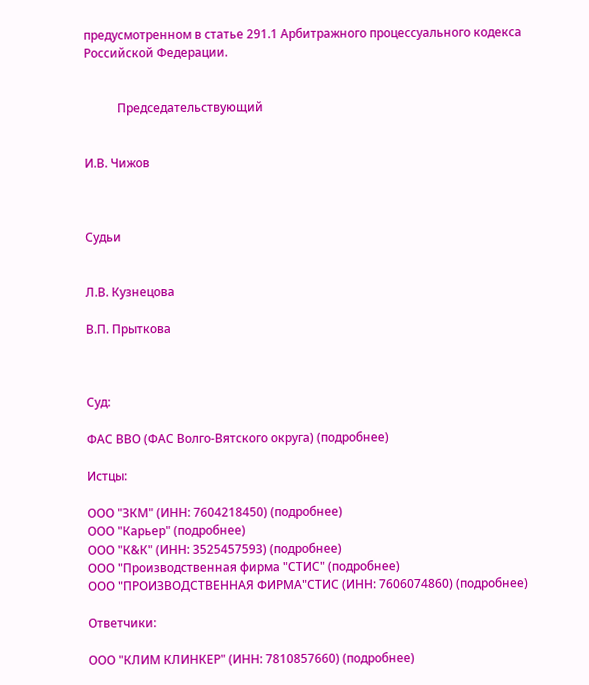предусмотренном в статье 291.1 Арбитражного процессуального кодекса Российской Федерации.


           Председательствующий


И.В. Чижов



Судьи


Л.В. Кузнецова

В.П. Прыткова



Суд:

ФАС ВВО (ФАС Волго-Вятского округа) (подробнее)

Истцы:

ООО "ЗКМ" (ИНН: 7604218450) (подробнее)
ООО "Карьер" (подробнее)
ООО "К&К" (ИНН: 3525457593) (подробнее)
ООО "Производственная фирма "СТИС" (подробнее)
ООО "ПРОИЗВОДСТВЕННАЯ ФИРМА"СТИС (ИНН: 7606074860) (подробнее)

Ответчики:

ООО "КЛИМ КЛИНКЕР" (ИНН: 7810857660) (подробнее)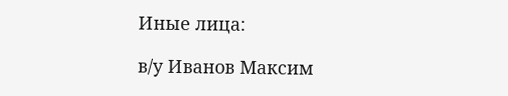Иные лица:

в/у Иванов Максим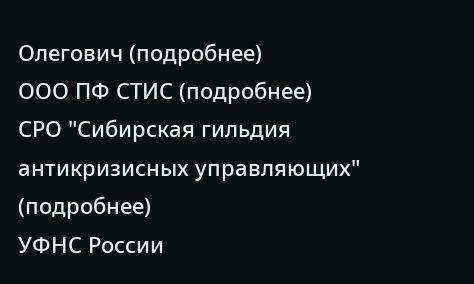Олегович (подробнее)
ООО ПФ СТИС (подробнее)
СРО "Сибирская гильдия антикризисных управляющих" (подробнее)
УФНС России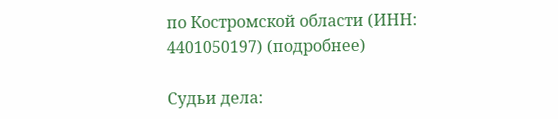по Костромской области (ИНН: 4401050197) (подробнее)

Судьи дела: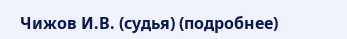Чижов И.В. (судья) (подробнее)